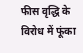फीस वृद्धि के विरोध में फूंका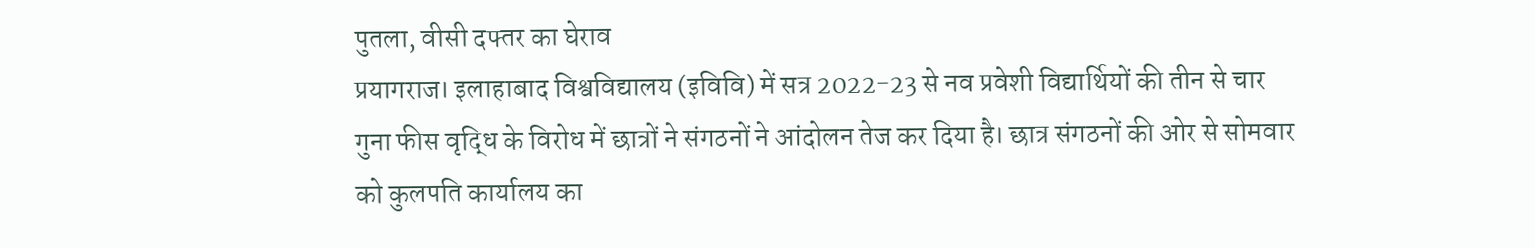पुतला, वीसी दफ्तर का घेराव
प्रयागराज। इलाहाबाद विश्वविद्यालय (इविवि) में सत्र 2022-23 से नव प्रवेशी विद्यार्थियों की तीन से चार गुना फीस वृद्धि के विरोध में छात्रों ने संगठनों ने आंदोलन तेज कर दिया है। छात्र संगठनों की ओर से सोमवार को कुलपति कार्यालय का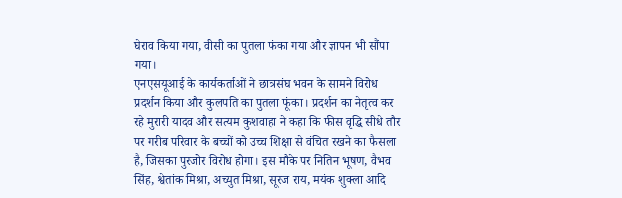घेराव किया गया, वीसी का पुतला फंका गया और ज्ञापन भी सौंपा गया।
एनएसयूआई के कार्यकर्ताओं ने छात्रसंघ भवन के सामने विरोध प्रदर्शन किया और कुलपति का पुतला फूंका। प्रदर्शन का नेतृत्व कर रहे मुरारी यादव और सत्यम कुशवाहा ने कहा कि फीस वृद्धि सीधे तौर पर गरीब परिवार के बच्चों को उच्च शिक्षा से वंचित रखने का फैसला है, जिसका पुरजोर विरोध होगा। इस मौके पर नितिन भूषण, वैभव सिंह, श्वेतांक मिश्रा, अच्युत मिश्रा, सूरज राय, मयंक शुक्ला आदि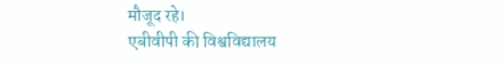मौजूद रहे।
एबीवीपी की विश्वविद्यालय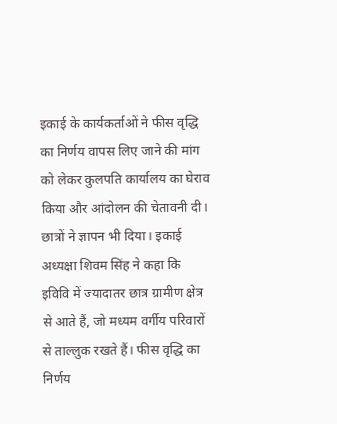इकाई के कार्यकर्ताओं ने फीस वृद्धि का निर्णय वापस लिए जाने की मांग को लेकर कुलपति कार्यालय का घेराव किया और आंदोलन की चेतावनी दी। छात्रों ने ज्ञापन भी दिया। इकाई अध्यक्षा शिवम सिंह ने कहा कि इविवि में ज्यादातर छात्र ग्रामीण क्षेत्र से आते हैं, जो मध्यम वर्गीय परिवारों से ताल्लुक रखते हैं। फीस वृद्धि का निर्णय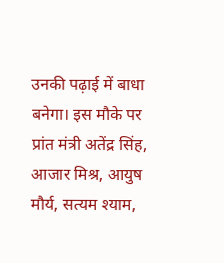उनकी पढ़ाई में बाधा बनेगा। इस मौके पर प्रांत मंत्री अतेंद्र सिंह, आजार मिश्र, आयुष मौर्य, सत्यम श्याम,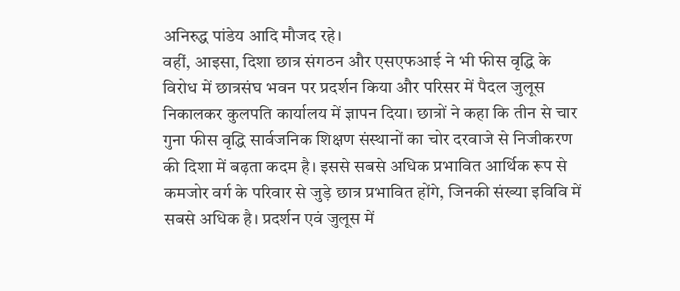अनिरुद्ध पांडेय आदि मौजद रहे।
वहीं, आइसा, दिशा छात्र संगठन और एसएफआई ने भी फीस वृद्धि के विरोध में छात्रसंघ भवन पर प्रदर्शन किया और परिसर में पैदल जुलूस निकालकर कुलपति कार्यालय में ज्ञापन दिया। छात्रों ने कहा कि तीन से चार गुना फीस वृद्धि सार्वजनिक शिक्षण संस्थानों का चोर दरवाजे से निजीकरण की दिशा में बढ़ता कदम है। इससे सबसे अधिक प्रभावित आर्थिक रूप से कमजोर वर्ग के परिवार से जुड़े छात्र प्रभावित होंगे, जिनकी संख्या इविवि में सबसे अधिक है। प्रदर्शन एवं जुलूस में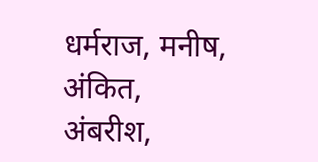धर्मराज, मनीष, अंकित, अंबरीश,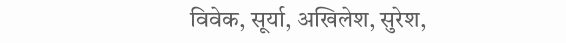विवेक, सूर्या, अखिलेश, सुरेश,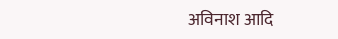अविनाश आदि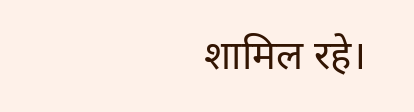शामिल रहे।